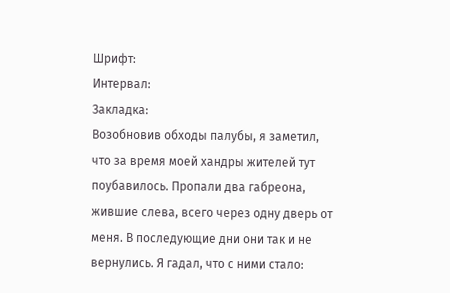Шрифт:
Интервал:
Закладка:
Возобновив обходы палубы, я заметил, что за время моей хандры жителей тут поубавилось. Пропали два габреона, жившие слева, всего через одну дверь от меня. В последующие дни они так и не вернулись. Я гадал, что с ними стало: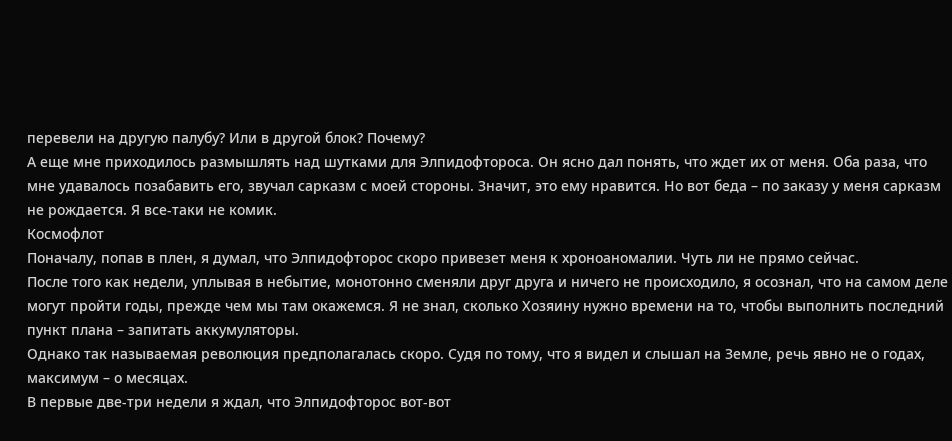перевели на другую палубу? Или в другой блок? Почему?
А еще мне приходилось размышлять над шутками для Элпидофтороса. Он ясно дал понять, что ждет их от меня. Оба раза, что мне удавалось позабавить его, звучал сарказм с моей стороны. Значит, это ему нравится. Но вот беда – по заказу у меня сарказм не рождается. Я все-таки не комик.
Космофлот
Поначалу, попав в плен, я думал, что Элпидофторос скоро привезет меня к хроноаномалии. Чуть ли не прямо сейчас.
После того как недели, уплывая в небытие, монотонно сменяли друг друга и ничего не происходило, я осознал, что на самом деле могут пройти годы, прежде чем мы там окажемся. Я не знал, сколько Хозяину нужно времени на то, чтобы выполнить последний пункт плана – запитать аккумуляторы.
Однако так называемая революция предполагалась скоро. Судя по тому, что я видел и слышал на Земле, речь явно не о годах, максимум – о месяцах.
В первые две-три недели я ждал, что Элпидофторос вот-вот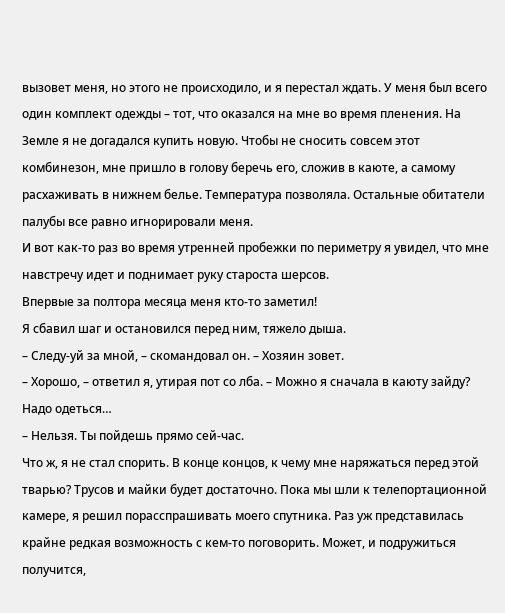вызовет меня, но этого не происходило, и я перестал ждать. У меня был всего один комплект одежды – тот, что оказался на мне во время пленения. На Земле я не догадался купить новую. Чтобы не сносить совсем этот комбинезон, мне пришло в голову беречь его, сложив в каюте, а самому расхаживать в нижнем белье. Температура позволяла. Остальные обитатели палубы все равно игнорировали меня.
И вот как-то раз во время утренней пробежки по периметру я увидел, что мне навстречу идет и поднимает руку староста шерсов.
Впервые за полтора месяца меня кто-то заметил!
Я сбавил шаг и остановился перед ним, тяжело дыша.
– Следу-уй за мной, – скомандовал он. – Хозяин зовет.
– Хорошо, – ответил я, утирая пот со лба. – Можно я сначала в каюту зайду? Надо одеться…
– Нельзя. Ты пойдешь прямо сей-час.
Что ж, я не стал спорить. В конце концов, к чему мне наряжаться перед этой тварью? Трусов и майки будет достаточно. Пока мы шли к телепортационной камере, я решил порасспрашивать моего спутника. Раз уж представилась крайне редкая возможность с кем-то поговорить. Может, и подружиться получится,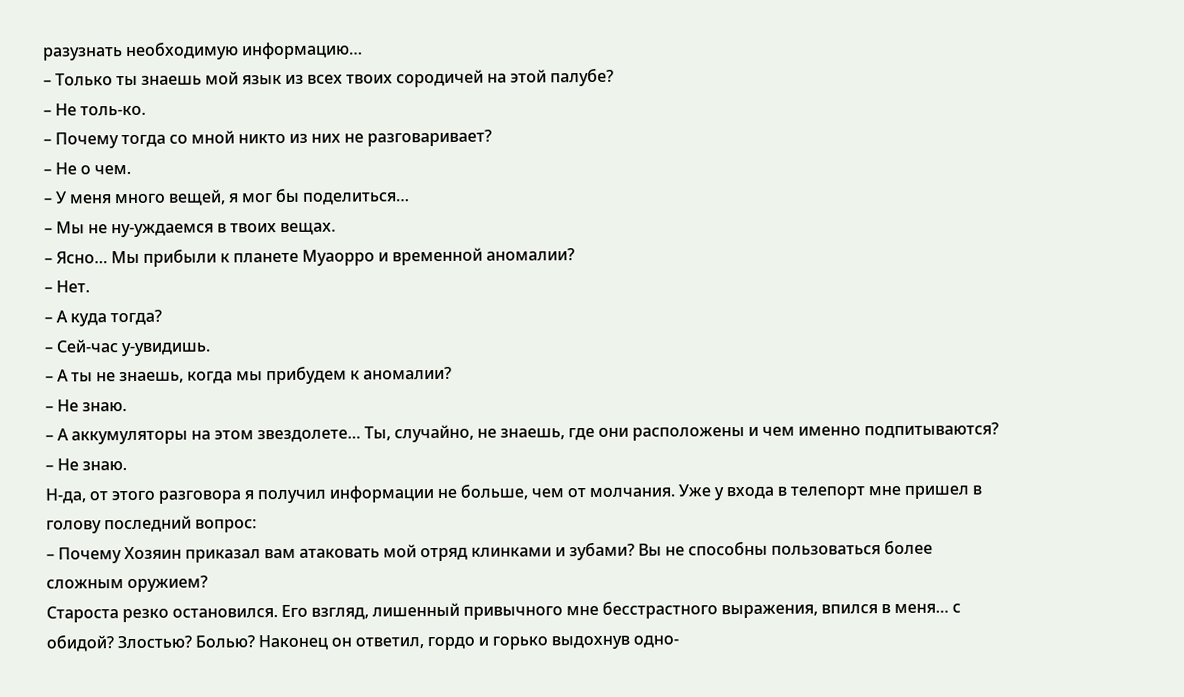разузнать необходимую информацию…
– Только ты знаешь мой язык из всех твоих сородичей на этой палубе?
– Не толь-ко.
– Почему тогда со мной никто из них не разговаривает?
– Не о чем.
– У меня много вещей, я мог бы поделиться…
– Мы не ну-уждаемся в твоих вещах.
– Ясно… Мы прибыли к планете Муаорро и временной аномалии?
– Нет.
– А куда тогда?
– Сей-час у-увидишь.
– А ты не знаешь, когда мы прибудем к аномалии?
– Не знаю.
– А аккумуляторы на этом звездолете… Ты, случайно, не знаешь, где они расположены и чем именно подпитываются?
– Не знаю.
Н-да, от этого разговора я получил информации не больше, чем от молчания. Уже у входа в телепорт мне пришел в голову последний вопрос:
– Почему Хозяин приказал вам атаковать мой отряд клинками и зубами? Вы не способны пользоваться более сложным оружием?
Староста резко остановился. Его взгляд, лишенный привычного мне бесстрастного выражения, впился в меня… с обидой? Злостью? Болью? Наконец он ответил, гордо и горько выдохнув одно-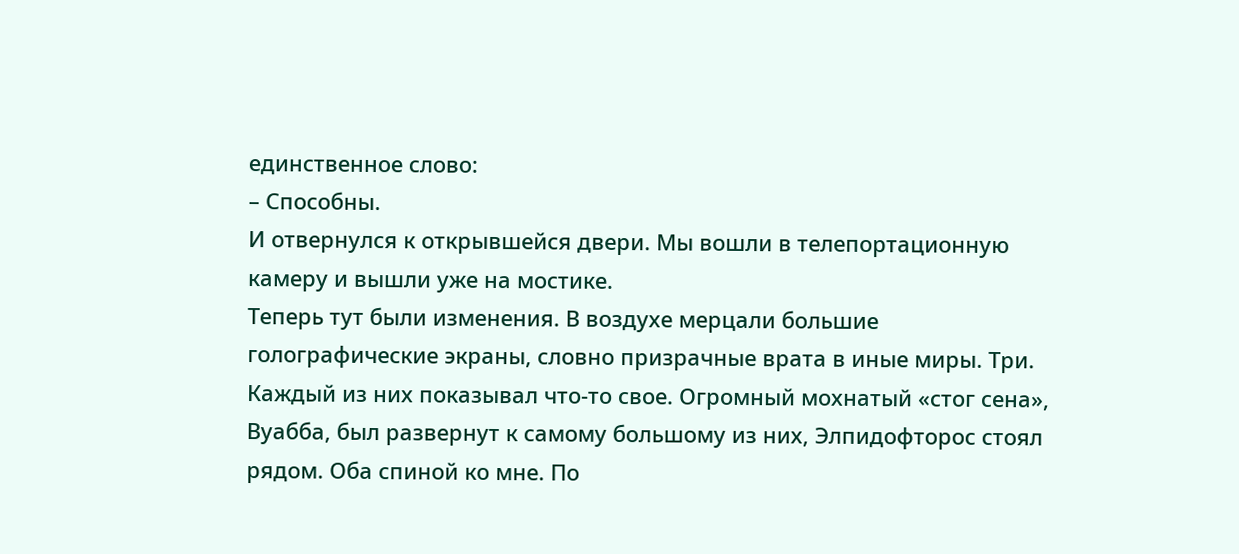единственное слово:
– Способны.
И отвернулся к открывшейся двери. Мы вошли в телепортационную камеру и вышли уже на мостике.
Теперь тут были изменения. В воздухе мерцали большие голографические экраны, словно призрачные врата в иные миры. Три. Каждый из них показывал что-то свое. Огромный мохнатый «стог сена», Вуабба, был развернут к самому большому из них, Элпидофторос стоял рядом. Оба спиной ко мне. По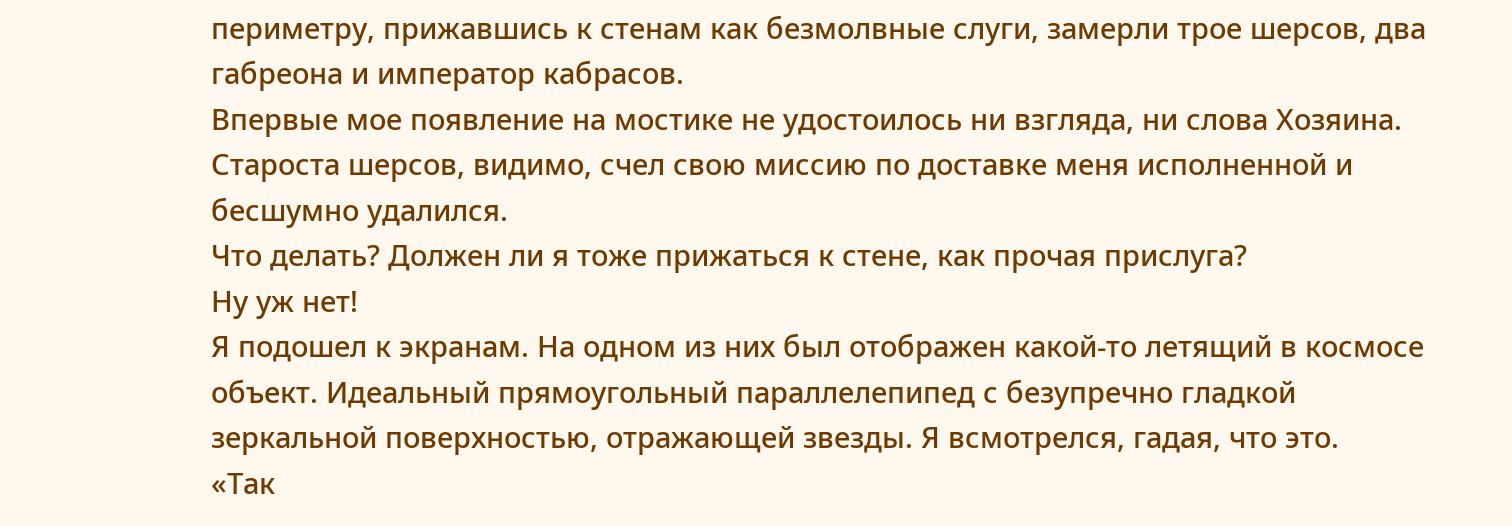периметру, прижавшись к стенам как безмолвные слуги, замерли трое шерсов, два габреона и император кабрасов.
Впервые мое появление на мостике не удостоилось ни взгляда, ни слова Хозяина. Староста шерсов, видимо, счел свою миссию по доставке меня исполненной и бесшумно удалился.
Что делать? Должен ли я тоже прижаться к стене, как прочая прислуга?
Ну уж нет!
Я подошел к экранам. На одном из них был отображен какой-то летящий в космосе объект. Идеальный прямоугольный параллелепипед с безупречно гладкой зеркальной поверхностью, отражающей звезды. Я всмотрелся, гадая, что это.
«Так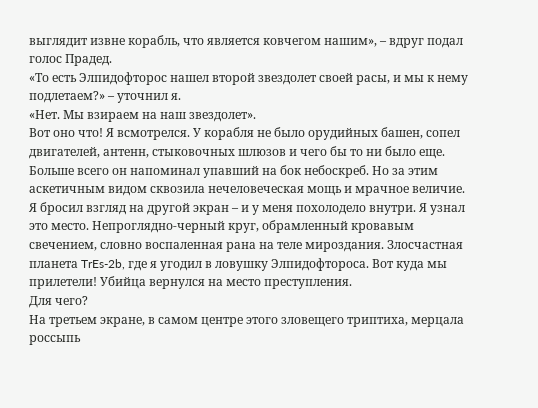выглядит извне корабль, что является ковчегом нашим», – вдруг подал голос Прадед.
«То есть Элпидофторос нашел второй звездолет своей расы, и мы к нему подлетаем?» – уточнил я.
«Нет. Мы взираем на наш звездолет».
Вот оно что! Я всмотрелся. У корабля не было орудийных башен, сопел двигателей, антенн, стыковочных шлюзов и чего бы то ни было еще. Больше всего он напоминал упавший на бок небоскреб. Но за этим аскетичным видом сквозила нечеловеческая мощь и мрачное величие.
Я бросил взгляд на другой экран – и у меня похолодело внутри. Я узнал это место. Непроглядно-черный круг, обрамленный кровавым свечением, словно воспаленная рана на теле мироздания. Злосчастная планета TrEs-2b, где я угодил в ловушку Элпидофтороса. Вот куда мы прилетели! Убийца вернулся на место преступления.
Для чего?
На третьем экране, в самом центре этого зловещего триптиха, мерцала россыпь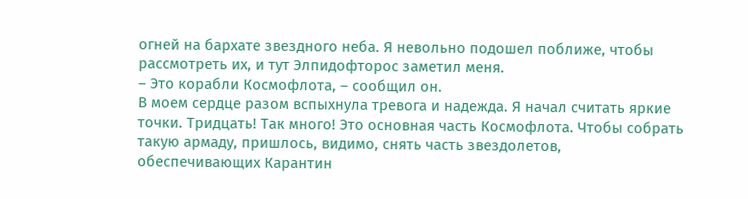огней на бархате звездного неба. Я невольно подошел поближе, чтобы рассмотреть их, и тут Элпидофторос заметил меня.
– Это корабли Космофлота, – сообщил он.
В моем сердце разом вспыхнула тревога и надежда. Я начал считать яркие точки. Тридцать! Так много! Это основная часть Космофлота. Чтобы собрать такую армаду, пришлось, видимо, снять часть звездолетов, обеспечивающих Карантин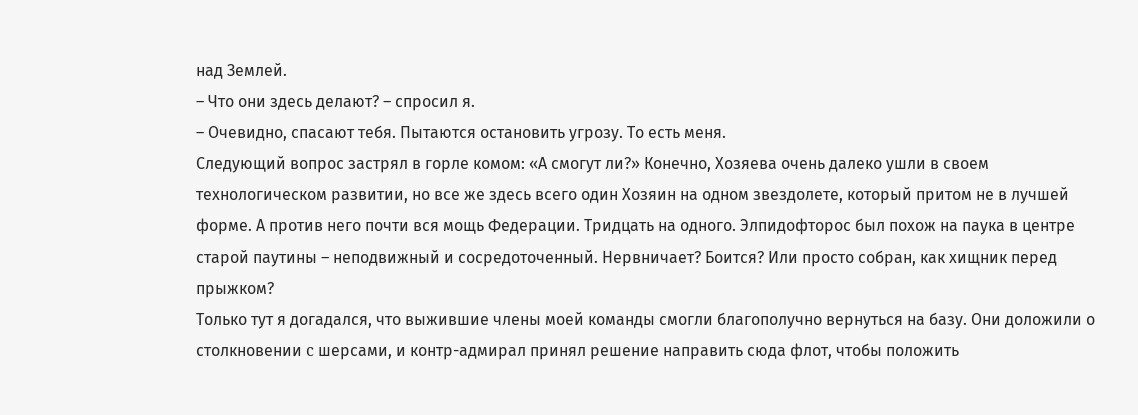над Землей.
– Что они здесь делают? – спросил я.
– Очевидно, спасают тебя. Пытаются остановить угрозу. То есть меня.
Следующий вопрос застрял в горле комом: «А смогут ли?» Конечно, Хозяева очень далеко ушли в своем технологическом развитии, но все же здесь всего один Хозяин на одном звездолете, который притом не в лучшей форме. А против него почти вся мощь Федерации. Тридцать на одного. Элпидофторос был похож на паука в центре старой паутины – неподвижный и сосредоточенный. Нервничает? Боится? Или просто собран, как хищник перед прыжком?
Только тут я догадался, что выжившие члены моей команды смогли благополучно вернуться на базу. Они доложили о столкновении c шерсами, и контр-адмирал принял решение направить сюда флот, чтобы положить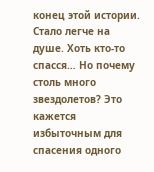конец этой истории. Стало легче на душе. Хоть кто-то спасся… Но почему столь много звездолетов? Это кажется избыточным для спасения одного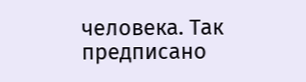человека. Так предписано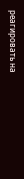реагировать на